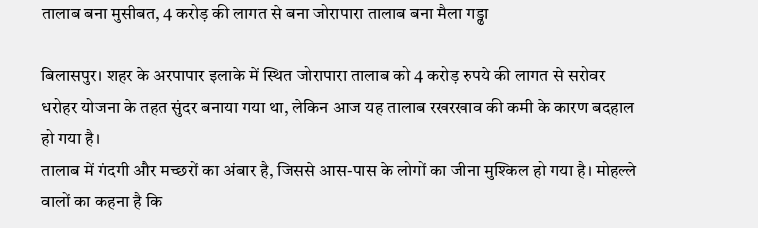तालाब बना मुसीबत, 4 करोड़ की लागत से बना जोरापारा तालाब बना मैला गड्ढा

बिलासपुर। शहर के अरपापार इलाके में स्थित जोरापारा तालाब को 4 करोड़ रुपये की लागत से सरोवर धरोहर योजना के तहत सुंदर बनाया गया था, लेकिन आज यह तालाब रखरखाव की कमी के कारण बदहाल हो गया है।
तालाब में गंदगी और मच्छरों का अंबार है, जिससे आस-पास के लोगों का जीना मुश्किल हो गया है। मोहल्ले वालों का कहना है कि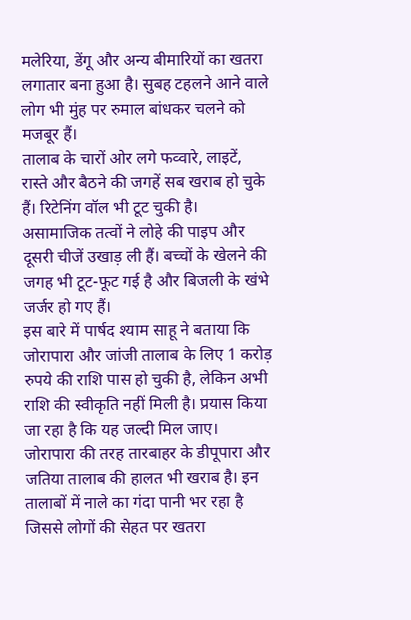मलेरिया, डेंगू और अन्य बीमारियों का खतरा लगातार बना हुआ है। सुबह टहलने आने वाले लोग भी मुंह पर रुमाल बांधकर चलने को मजबूर हैं।
तालाब के चारों ओर लगे फव्वारे, लाइटें, रास्ते और बैठने की जगहें सब खराब हो चुके हैं। रिटेनिंग वॉल भी टूट चुकी है। असामाजिक तत्वों ने लोहे की पाइप और दूसरी चीजें उखाड़ ली हैं। बच्चों के खेलने की जगह भी टूट-फूट गई है और बिजली के खंभे जर्जर हो गए हैं।
इस बारे में पार्षद श्याम साहू ने बताया कि जोरापारा और जांजी तालाब के लिए 1 करोड़ रुपये की राशि पास हो चुकी है, लेकिन अभी राशि की स्वीकृति नहीं मिली है। प्रयास किया जा रहा है कि यह जल्दी मिल जाए।
जोरापारा की तरह तारबाहर के डीपूपारा और जतिया तालाब की हालत भी खराब है। इन तालाबों में नाले का गंदा पानी भर रहा है जिससे लोगों की सेहत पर खतरा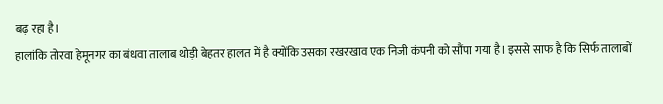बढ़ रहा है।
हालांकि तोरवा हेमूनगर का बंधवा तालाब थोड़ी बेहतर हालत में है क्योंकि उसका रखरखाव एक निजी कंपनी को सौंपा गया है। इससे साफ है कि सिर्फ तालाबों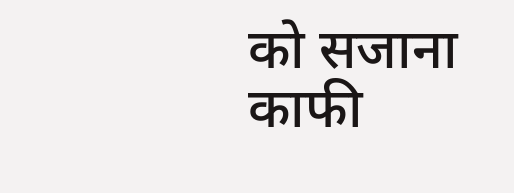को सजाना काफी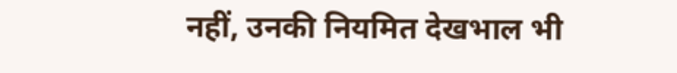नहीं, उनकी नियमित देखभाल भी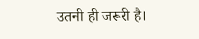उतनी ही जरूरी है।